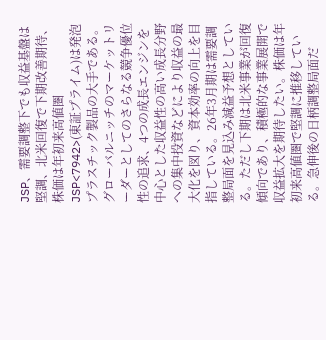JSP、需要調整下でも収益基盤は堅調、北米回復で下期改善期待、株価は年初来高値圏
JSP<7942>(東証プライム)は発泡プラスチック製品の大手である。グローバルニッチのマーケットリーダーとしてのさらなる競争優位性の追求、4つの成長エンジンを中心とした収益性の高い成長分野への集中投資などにより収益の最大化を図り、資本効率の向上を目指している。26年3月期は需要調整局面を見込み減益予想としている。ただし下期は北米事業が回復傾向であり、積極的な事業展開で収益拡大を期待したい。株価は年初来高値圏で堅調に推移している。急伸後の日柄調整局面だ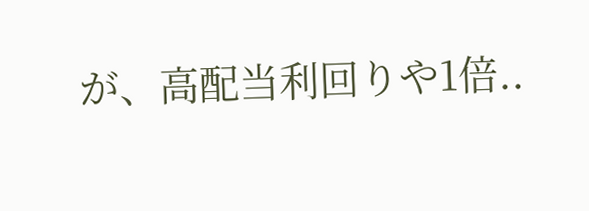が、高配当利回りや1倍..